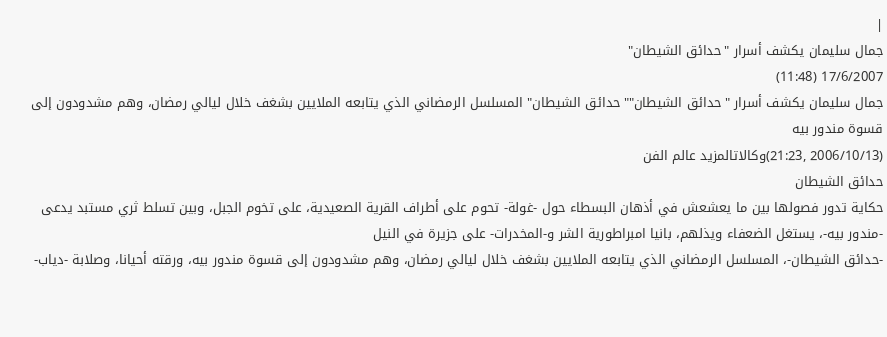|
جمال سليمان يكشف أسرار "حدائق الشيطان"
17/6/2007 (11:48)
جمال سليمان يكشف أسرار "حدائق الشيطان""حدائق الشيطان" المسلسل الرمضاني الذي يتابعه الملايين بشغف خلال ليالي رمضان، وهم مشدودون إلى قسوة مندور بيه
(2006/10/13 ,21:23)وكالاتالمزيد عالم الفن
حدائق الشيطان
حكاية تدور فصولها بين ما يعشعش في أذهان البسطاء حول -غولة- تحوم على أطراف القرية الصعيدية، على تخوم الجبل، وبين تسلط ثري مستبد يدعى -مندور بيه-، يستغل الضعفاء ويذلهم، بانيا امبراطورية الشر و-المخدرات- على جزيرة في النيل
-حدائق الشيطان-، المسلسل الرمضاني الذي يتابعه الملايين بشغف خلال ليالي رمضان، وهم مشدودون إلى قسوة مندور بيه، ورقته أحيانا، وصلابة -دياب-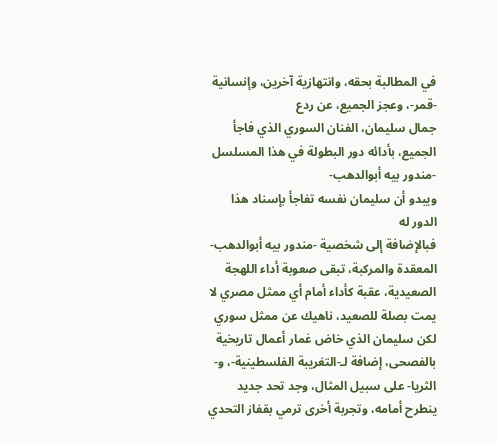في المطالبة بحقه، وانتهازية آخرين، وإنسانية -قمر-، وعجز الجميع، عن ردع
جمال سليمان، الفنان السوري الذي فاجأ الجميع، بأدائه دور البطولة في هذا المسلسل
-مندور بيه أبوالدهب-
ويبدو أن سليمان نفسه تفاجأ بإسناد هذا الدور له
فبالإضافة إلى شخصية -مندور بيه أبوالدهب- المعقدة والمركبة، تبقى صعوبة أداء اللهجة الصعيدية، عقبة كأداء أمام أي ممثل مصري لا يمت بصلة للصعيد، ناهيك عن ممثل سوري
لكن سليمان الذي خاض غمار أعمال تاريخية بالفصحى، إضافة لـ-التغريبة الفلسطينية-، و-الثريا- على سبيل المثال، وجد تحد جديد ينطرح أمامه، وتجربة أخرى ترمي بقفاز التحدي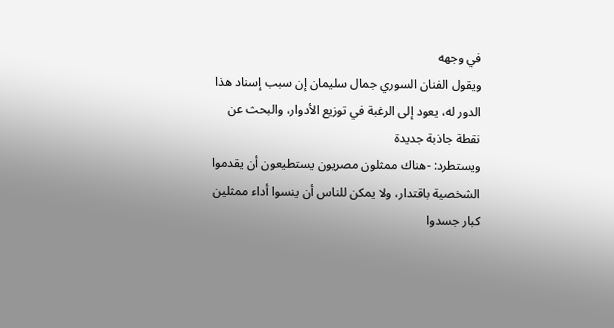في وجهه
ويقول الفنان السوري جمال سليمان إن سبب إسناد هذا الدور له، يعود إلى الرغبة في توزيع الأدوار، والبحث عن نقطة جاذبة جديدة
ويستطرد: -هناك ممثلون مصريون يستطيعون أن يقدموا الشخصية باقتدار، ولا يمكن للناس أن ينسوا أداء ممثلين كبار جسدوا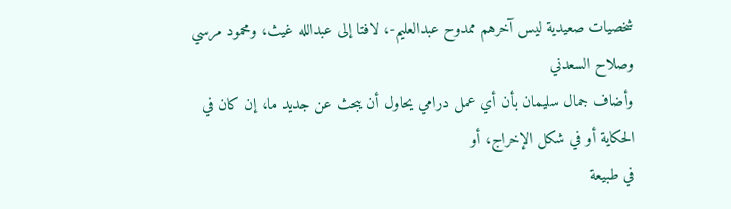شخصيات صعيدية ليس آخرهم ممدوح عبدالعليم-، لافتا إلى عبدالله غيث، ومحمود مرسي وصلاح السعدني
وأضاف جمال سليمان بأن أي عمل درامي يحاول أن يبحث عن جديد ما، إن كان في الحكاية أو في شكل الإخراج، أو
في طبيعة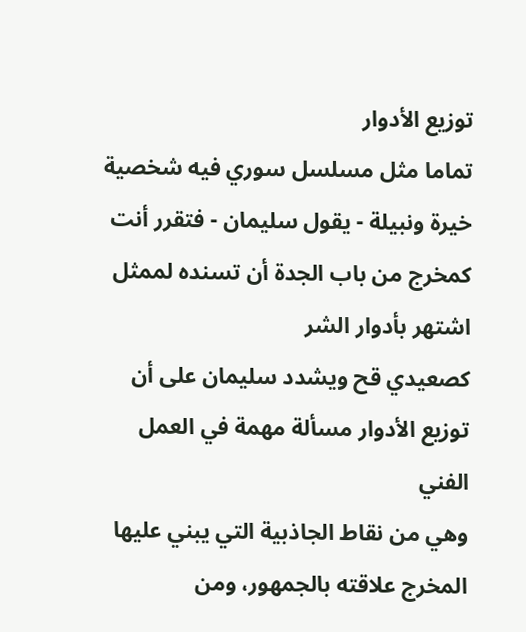توزيع الأدوار
تماما مثل مسلسل سوري فيه شخصية خيرة ونبيلة - يقول سليمان - فتقرر أنت كمخرج من باب الجدة أن تسنده لممثل اشتهر بأدوار الشر
كصعيدي قح ويشدد سليمان على أن توزيع الأدوار مسألة مهمة في العمل الفني
وهي من نقاط الجاذبية التي يبني عليها المخرج علاقته بالجمهور، ومن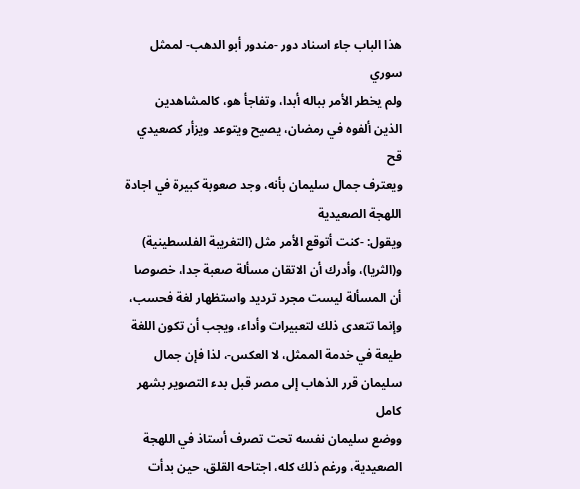هذا الباب جاء اسناد دور -مندور أبو الدهب- لممثل سوري
ولم يخطر الأمر بباله أبدا، وتفاجأ هو، كالمشاهدين الذين ألفوه في رمضان، يصيح ويتوعد ويزأر كصعيدي قح
ويعترف جمال سليمان بأنه، وجد صعوبة كبيرة في اجادة اللهجة الصعيدية
ويقول: -كنت أتوقع الأمر مثل (التغريبة الفلسطينية) و(الثريا)، وأدرك أن الاتقان مسألة صعبة جدا، خصوصا أن المسألة ليست مجرد ترديد واستظهار لغة فحسب، وإنما تتعدى ذلك لتعبيرات وأداء، ويجب أن تكون اللغة طيعة في خدمة الممثل، لا العكس-، لذا فإن جمال سليمان قرر الذهاب إلى مصر قبل بدء التصوير بشهر كامل
ووضع سليمان نفسه تحت تصرف أستاذ في اللهجة الصعيدية، ورغم ذلك كله، اجتاحه القلق، حين بدأت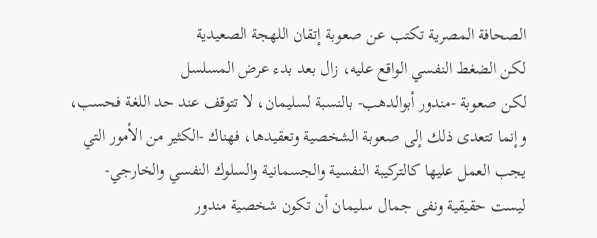الصحافة المصرية تكتب عن صعوبة إتقان اللهجة الصعيدية
لكن الضغط النفسي الواقع عليه، زال بعد بدء عرض المسلسل
لكن صعوبة -مندور أبوالدهب- بالنسبة لسليمان، لا تتوقف عند حد اللغة فحسب، وإنما تتعدى ذلك إلى صعوبة الشخصية وتعقيدها، فهناك -الكثير من الأمور التي يجب العمل عليها كالتركيبة النفسية والجسمانية والسلوك النفسي والخارجي-
ليست حقيقية ونفى جمال سليمان أن تكون شخصية مندور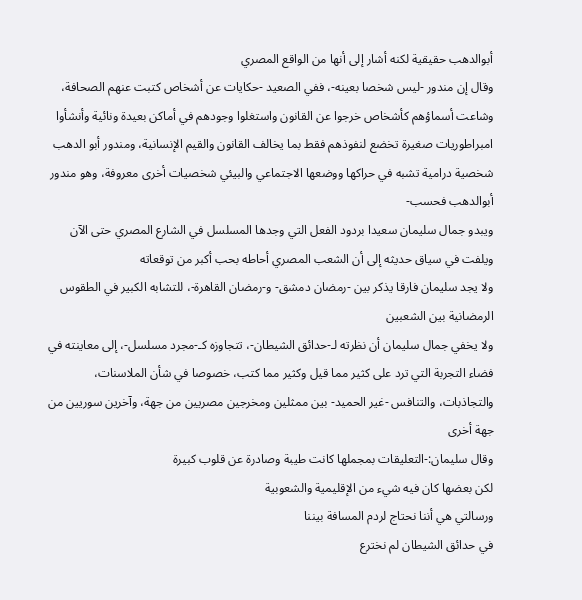أبوالدهب حقيقية لكنه أشار إلى أنها من الواقع المصري
وقال إن مندور -ليس شخصا بعينه-، ففي الصعيد -حكايات عن أشخاص كتبت عنهم الصحافة، وشاعت أسماؤهم كأشخاص خرجوا عن القانون واستغلوا وجودهم في أماكن بعيدة ونائية وأنشأوا امبراطوريات صغيرة تخضع لنفوذهم فقط بما يخالف القانون والقيم الإنسانية، ومندور أبو الدهب شخصية درامية تشبه في حراكها ووضعها الاجتماعي والبيئي شخصيات أخرى معروفة، وهو مندور أبوالدهب فحسب-
ويبدو جمال سليمان سعيدا بردود الفعل التي وجدها المسلسل في الشارع المصري حتى الآن
ويلفت في سياق حديثه إلى أن الشعب المصري أحاطه بحب أكبر من توقعاته
ولا يجد سليمان فارقا يذكر بين -رمضان دمشق- و-رمضان القاهرة-، للتشابه الكبير في الطقوس الرمضانية بين الشعبين
ولا يخفي جمال سليمان أن نظرته لـ-حدائق الشيطان-، تتجاوزه كـ-مجرد مسلسل-، إلى معاينته في فضاء التجربة التي ترد على كثير مما قيل وكثير مما كتب، خصوصا في شأن الملاسنات، والتجاذبات، والتنافس -غير الحميد- بين ممثلين ومخرجين مصريين من جهة، وآخرين سوريين من جهة أخرى
وقال سليمان:-التعليقات بمجملها كانت طيبة وصادرة عن قلوب كبيرة
لكن بعضها كان فيه شيء من الإقليمية والشعوبية
ورسالتي هي أننا نحتاج لردم المسافة بيننا
في حدائق الشيطان لم نخترع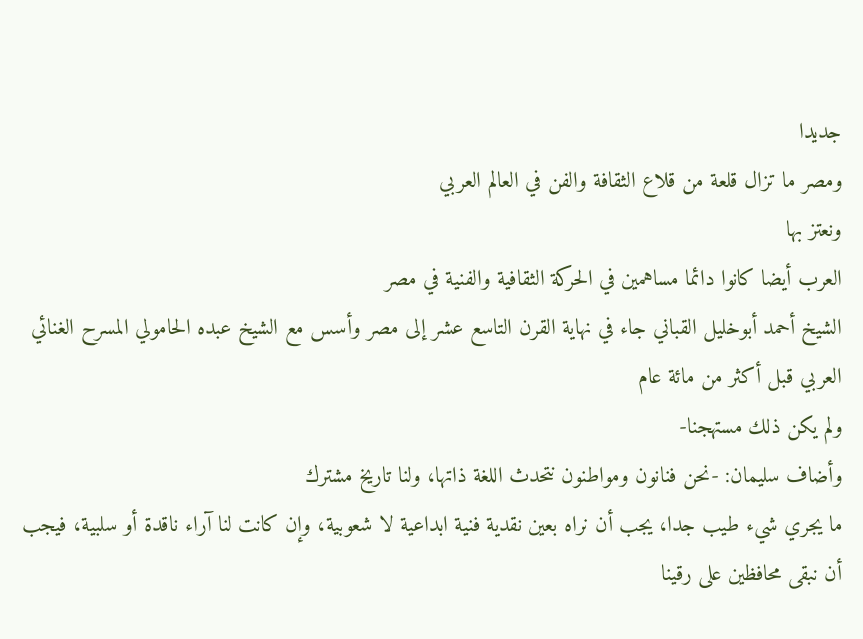جديدا
ومصر ما تزال قلعة من قلاع الثقافة والفن في العالم العربي
ونعتز بها
العرب أيضا كانوا دائما مساهمين في الحركة الثقافية والفنية في مصر
الشيخ أحمد أبوخليل القباني جاء في نهاية القرن التاسع عشر إلى مصر وأسس مع الشيخ عبده الحامولي المسرح الغنائي العربي قبل أكثر من مائة عام
ولم يكن ذلك مستهجنا-
وأضاف سليمان: -نحن فنانون ومواطنون نتحدث اللغة ذاتها، ولنا تاريخ مشترك
ما يجري شيء طيب جدا، يجب أن نراه بعين نقدية فنية ابداعية لا شعوبية، وإن كانت لنا آراء ناقدة أو سلبية، فيجب أن نبقى محافظين على رقينا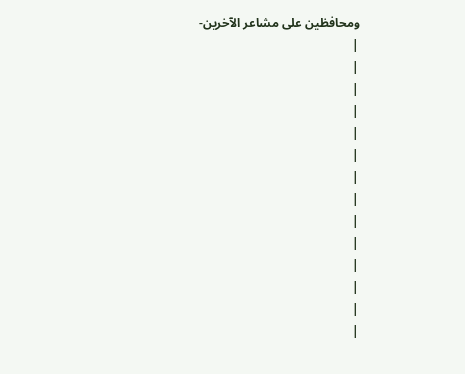ومحافظين على مشاعر الآخرين-
|
|
|
|
|
|
|
|
|
|
|
|
|
|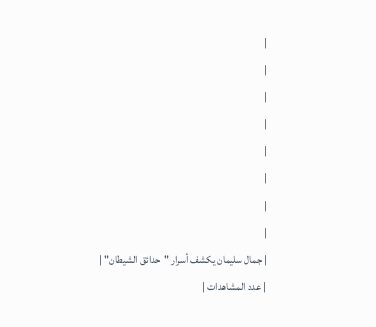|
|
|
|
|
|
|
|
| جمال سليمان يكشف أسرار "حدائق الشيطان" |
| عدد المشاهدات |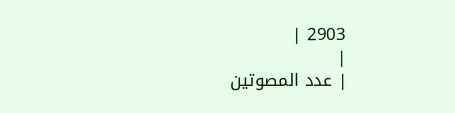2903 |
|
| عدد المصوتين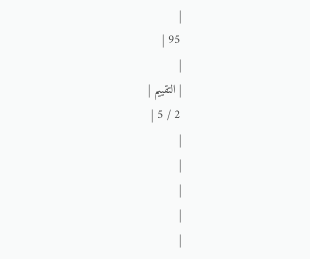|
95 |
|
| التقييم |
2 / 5 |
|
|
|
|
|